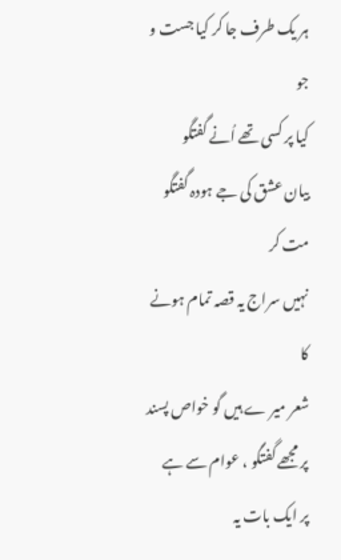ہر یک طرف جا کر کیا جست و جو
کیا پر کسی تھے اُنے گفتگو
بیان عشق کی جے ہودہ گفتگو مت کر
نہیں سراج یہ قصہ تمام ہونے کا
شعر میر ے ہیں گو خواص پسند
پر مجھے گفتگو ، عوام سے ہے
پر ایک بات یہ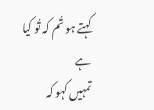کہتے ہو تُم کہ تُو کیا ہے
تمہیں کہو کہ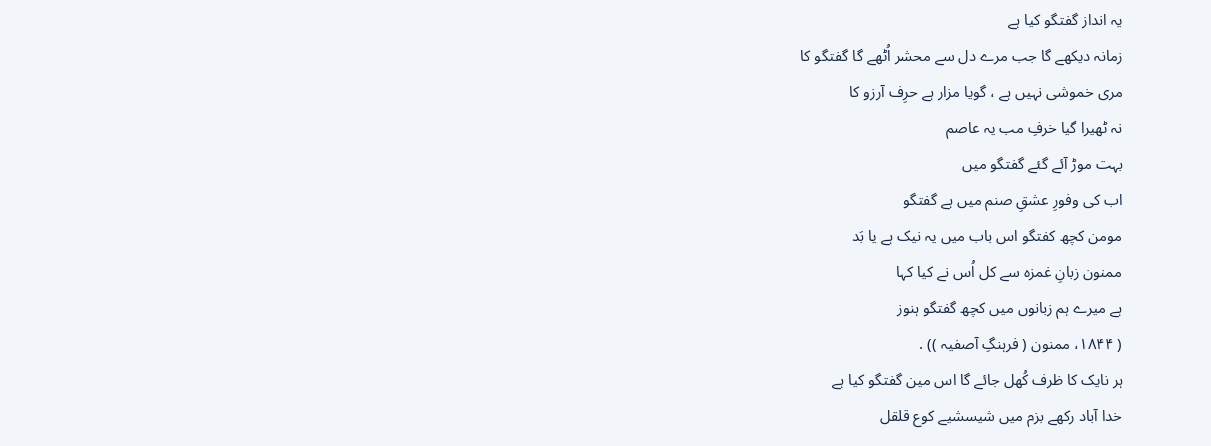یہ انداز گفتگو کیا ہے
زمانہ دیکھے گا جب مرے دل سے محشر اُٹھے گا گفتگو کا
مری خموشی نہیں ہے ، گویا مزار ہے حرِف آرزو کا
نہ ٹھیرا گیا خرفِ مب یہ عاصم
بہت موڑ آئے گئے گفتگو میں
اب کی وفورِ عشقِ صنم میں ہے گفتگو
مومن کچھ کفتگو اس باب میں یہ نیک ہے یا بَد
ممنون زبانِ غمزہ سے کل اُس نے کیا کہا
ہے میرے ہم زبانوں میں کچھ گفتگو ہنوز
( ۱۸۴۴، ممنون ( فرہنگِ آصفیہ )) .
ہر نایک کا ظرف کُھل جائے گا اس مین گفتگو کیا ہے
خدا آباد رکھے بزم میں شیسشیے کوع قلقل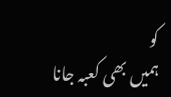کو
ہمیں بھی کعبہ جانا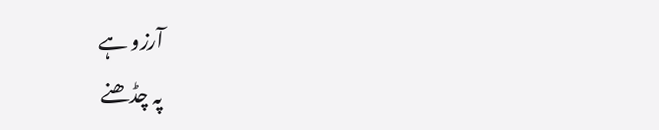آرزو ہے
پہ چڈھنے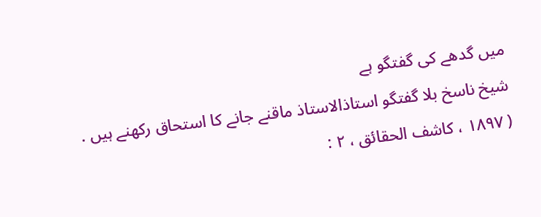میں گدھے کی گفتگو ہے
شیخ ناسخ بلا گفتگو استاذالاستاذ ماقنے جانے کا استحاق رکھنے ہیں .
( ۱۸۹۷ ، کاشف الحقائق ، ۲ :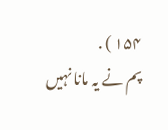۱۵۴ ) .
پم نے یہ مانا نہیں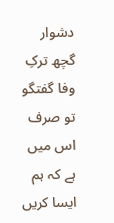دشوار گچھ ترکِ وفا گفتگو تو صرف اس میں ہے کہ ہم ایسا کریں